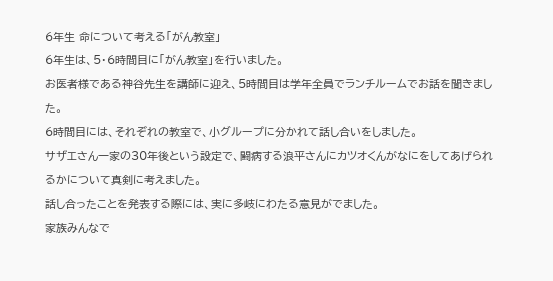6年生 命について考える「がん教室」
6年生は、5・6時間目に「がん教室」を行いました。
お医者様である神谷先生を講師に迎え、5時間目は学年全員でランチルームでお話を聞きました。
6時間目には、それぞれの教室で、小グループに分かれて話し合いをしました。
サザエさん一家の30年後という設定で、闘病する浪平さんにカツオくんがなにをしてあげられるかについて真剣に考えました。
話し合ったことを発表する際には、実に多岐にわたる意見がでました。
家族みんなで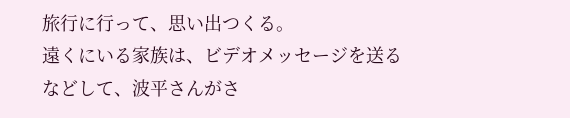旅行に行って、思い出つくる。
遠くにいる家族は、ビデオメッセージを送るなどして、波平さんがさ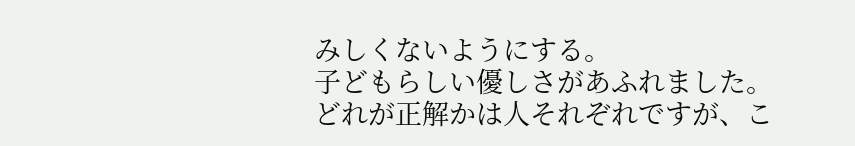みしくないようにする。
子どもらしい優しさがあふれました。
どれが正解かは人それぞれですが、こ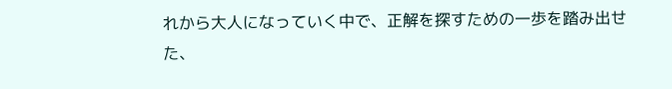れから大人になっていく中で、正解を探すための一歩を踏み出せた、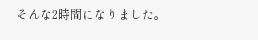そんな2時間になりました。